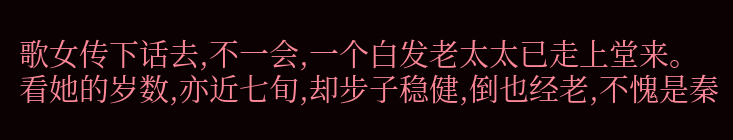歌女传下话去,不一会,一个白发老太太已走上堂来。看她的岁数,亦近七旬,却步子稳健,倒也经老,不愧是秦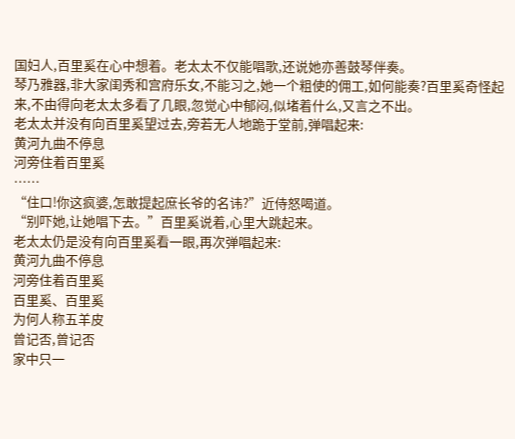国妇人,百里奚在心中想着。老太太不仅能唱歌,还说她亦善鼓琴伴奏。
琴乃雅器,非大家闺秀和宫府乐女,不能习之,她一个粗使的佣工,如何能奏?百里奚奇怪起来,不由得向老太太多看了几眼,忽觉心中郁闷,似堵着什么,又言之不出。
老太太并没有向百里奚望过去,旁若无人地跪于堂前,弹唱起来:
黄河九曲不停息
河旁住着百里奚
……
“住口!你这疯婆,怎敢提起庶长爷的名讳?”近侍怒喝道。
“别吓她,让她唱下去。”百里奚说着,心里大跳起来。
老太太仍是没有向百里奚看一眼,再次弹唱起来:
黄河九曲不停息
河旁住着百里奚
百里奚、百里奚
为何人称五羊皮
曾记否,曾记否
家中只一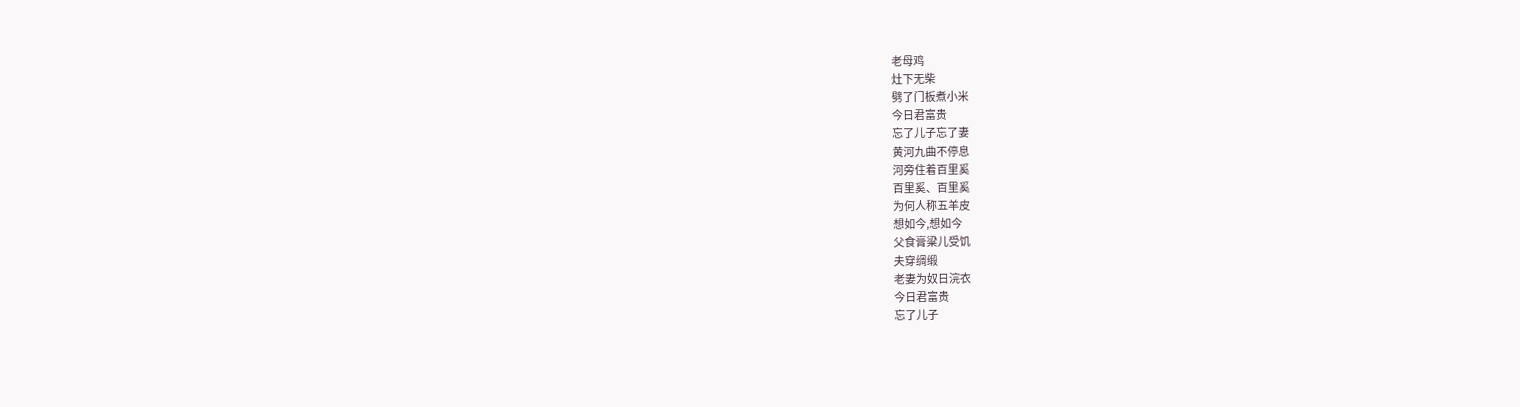老母鸡
灶下无柴
劈了门板煮小米
今日君富贵
忘了儿子忘了妻
黄河九曲不停息
河旁住着百里奚
百里奚、百里奚
为何人称五羊皮
想如今,想如今
父食膏粱儿受饥
夫穿绸缎
老妻为奴日浣衣
今日君富贵
忘了儿子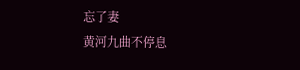忘了妻
黄河九曲不停息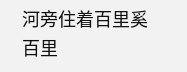河旁住着百里奚
百里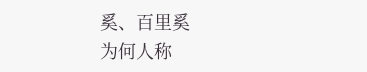奚、百里奚
为何人称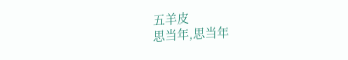五羊皮
思当年,思当年